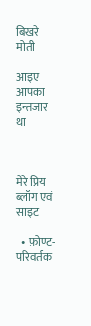बिखरे मोती

आइए आपका इन्तजार था



मेरे प्रिय ब्लॉग एवं साइट

  • फ़ोण्ट-परिवर्तक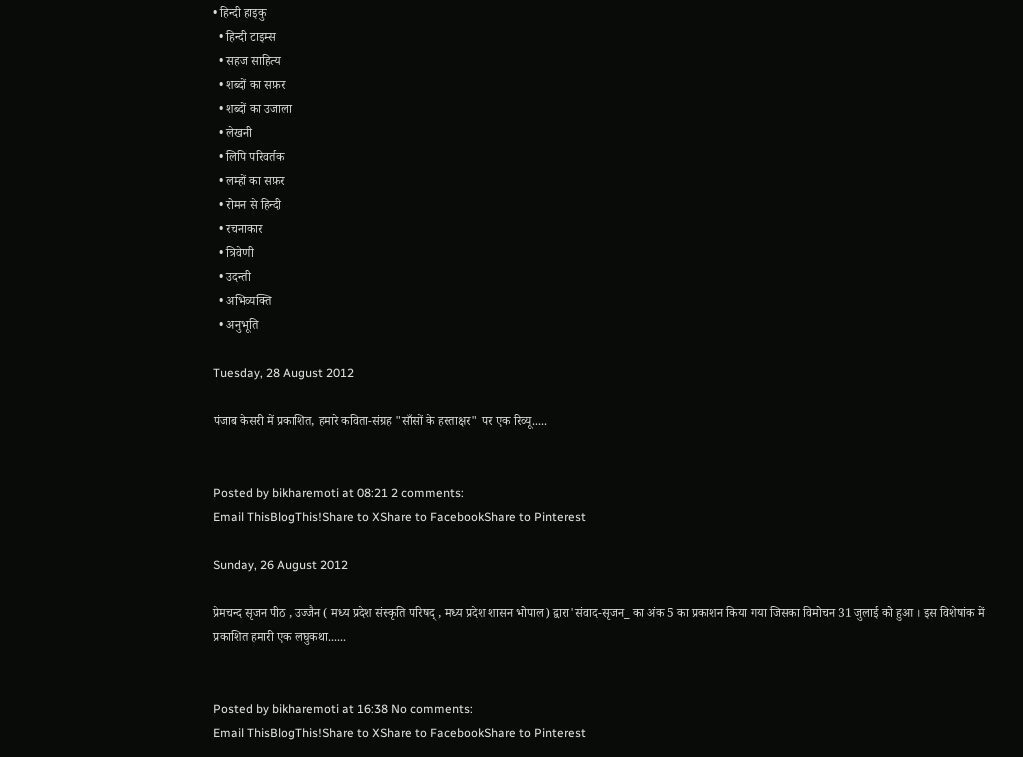• हिन्दी हाइकु
  • हिन्दी टाइम्स
  • सहज साहित्य
  • शब्दों का सफ़र
  • शब्दों का उजाला
  • लेखनी
  • लिपि परिवर्तक
  • लम्हों का सफ़र
  • रोमन से हिन्दी
  • रचनाकार
  • त्रिवेणी
  • उदन्ती
  • अभिव्यक्ति
  • अनुभूति

Tuesday, 28 August 2012

पंजाब केसरी में प्रकाशित, हमारे कविता-संग्रह "साँसों के हस्ताक्षर" पर एक रिव्यू.....


Posted by bikharemoti at 08:21 2 comments:
Email ThisBlogThis!Share to XShare to FacebookShare to Pinterest

Sunday, 26 August 2012

प्रेमचन्द सृजन पीठ , उज्जैन ( मध्य प्रदेश संस्कृति परिषद् , मध्य प्रदेश शासन भोपाल) द्वारा'संवाद-सृजन_ का अंक 5 का प्रकाशन किया गया जिसका विमोचन 31 जुलाई को हुआ । इस विशेषांक में प्रकाशित हमारी एक लघुकथा......


Posted by bikharemoti at 16:38 No comments:
Email ThisBlogThis!Share to XShare to FacebookShare to Pinterest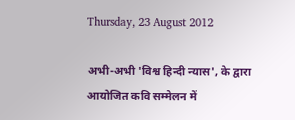Thursday, 23 August 2012

अभी-अभी 'विश्व हिन्दी न्यास', के द्वारा आयोजित कवि सम्मेलन में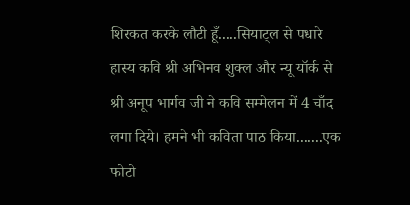शिरकत करके लौटी हूँ.....सियाट्ल से पधारे हास्य कवि श्री अभिनव शुक्ल और न्यू यॉर्क से श्री अनूप भार्गव जी ने कवि सम्मेलन में 4 चाँद लगा दिये। हमने भी कविता पाठ किया.......एक फोटो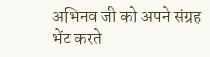अभिनव जी को अपने संग्रह भेंट करते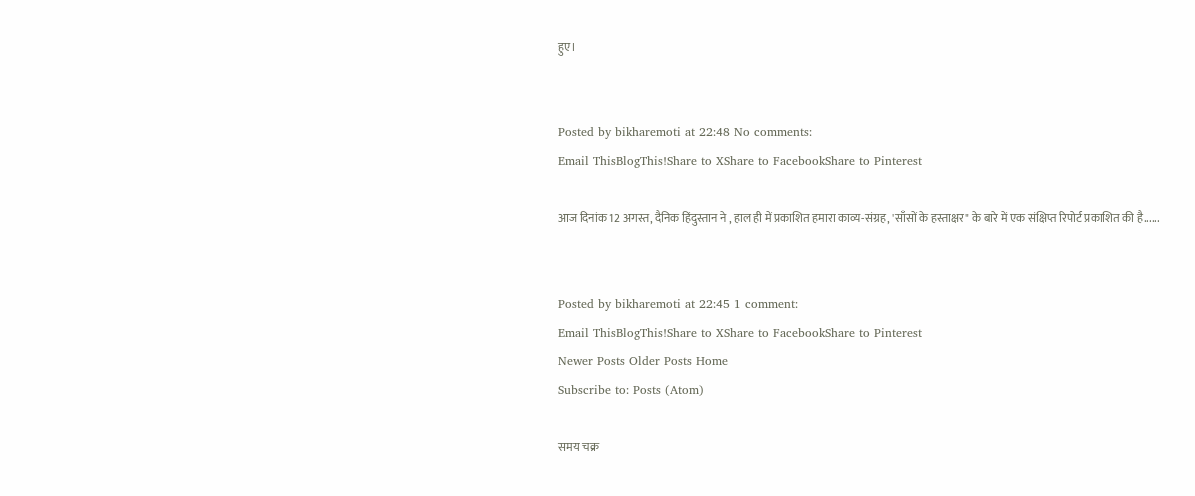हुए।


Posted by bikharemoti at 22:48 No comments:
Email ThisBlogThis!Share to XShare to FacebookShare to Pinterest

आज दिनांक 12 अगस्त, दैनिक हिंदुस्तान ने , हाल ही में प्रकाशित हमारा काव्य-संग्रह, 'साँसों के हस्ताक्षर" के बारे में एक संक्षिप्त रिपोर्ट प्रकाशित की है......


Posted by bikharemoti at 22:45 1 comment:
Email ThisBlogThis!Share to XShare to FacebookShare to Pinterest
Newer Posts Older Posts Home
Subscribe to: Posts (Atom)

समय चक्र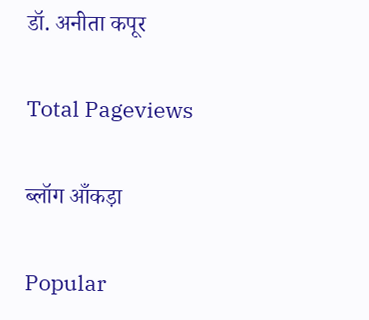डॉ. अनीता कपूर

Total Pageviews

ब्लॉग आँकड़ा

Popular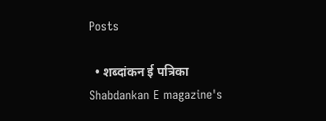Posts

  • शब्दांकन ई पत्रिका Shabdankan E magazine's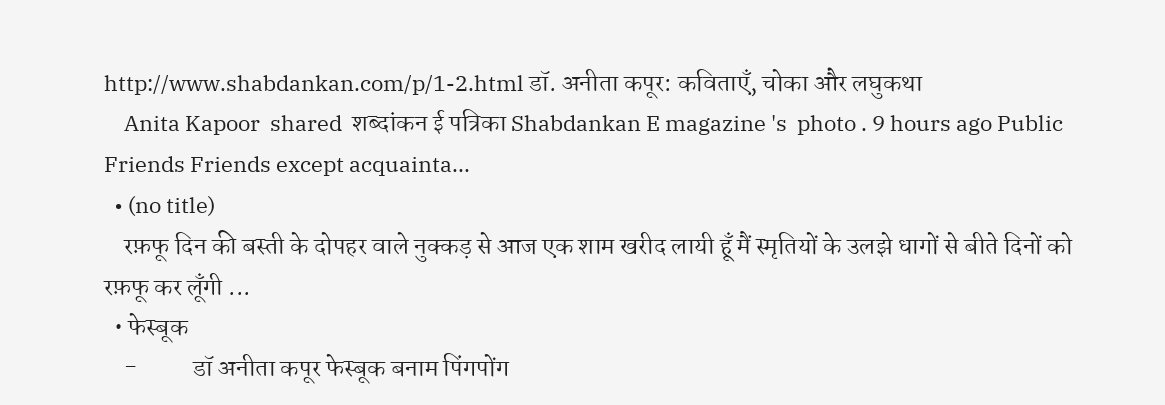http://www.shabdankan.com/p/1-2.html डॉ. अनीता कपूर: कविताएँ, चोका और लघुकथा
    Anita Kapoor  shared  शब्दांकन ई पत्रिका Shabdankan E magazine 's  photo . 9 hours ago Public Friends Friends except acquainta...
  • (no title)
    रफ़फू दिन की बस्ती के दोपहर वाले नुक्कड़ से आज एक शाम खरीद लायी हूँ मैं स्मृतियों के उलझे धागों से बीते दिनों को रफ़फू कर लूँगी ...
  • फेस्बूक
    -           डॉ अनीता कपूर फेस्बूक बनाम पिंगपोंग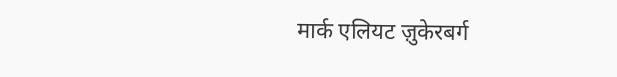मार्क एलियट ज़ुकेरबर्ग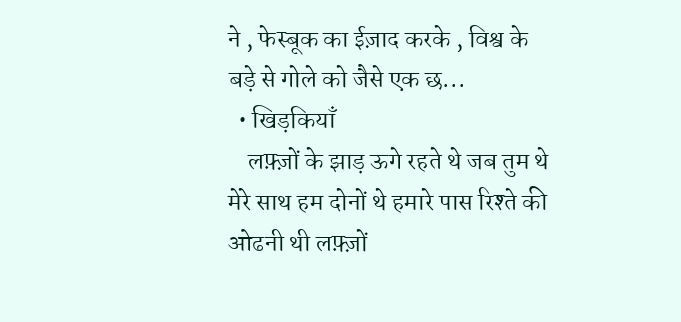ने , फेस्बूक का ईज़ाद करके , विश्व के बड़े से गोले को जैसे एक छ...
  • खिड़कियाँ
    लफ़्ज़ों के झाड़ ऊगे रहते थे जब तुम थे मेरे साथ हम दोनों थे हमारे पास रिश्ते की ओढनी थी लफ़्ज़ों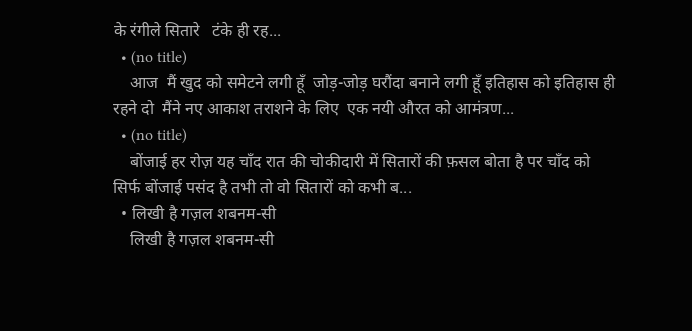के रंगीले सितारे   टंके ही रह...
  • (no title)
    आज  मैं खुद को समेटने लगी हूँ  जोड़-जोड़ घरौंदा बनाने लगी हूँ इतिहास को इतिहास ही रहने दो  मैंने नए आकाश तराशने के लिए  एक नयी औरत को आमंत्रण...
  • (no title)
    बोंजाई हर रोज़ यह चाँद रात की चोकीदारी में सितारों की फ़सल बोता है पर चाँद को सिर्फ बोंजाई पसंद है तभी तो वो सितारों को कभी ब...
  • लिखी है गज़ल शबनम-सी
    लिखी है गज़ल शबनम-सी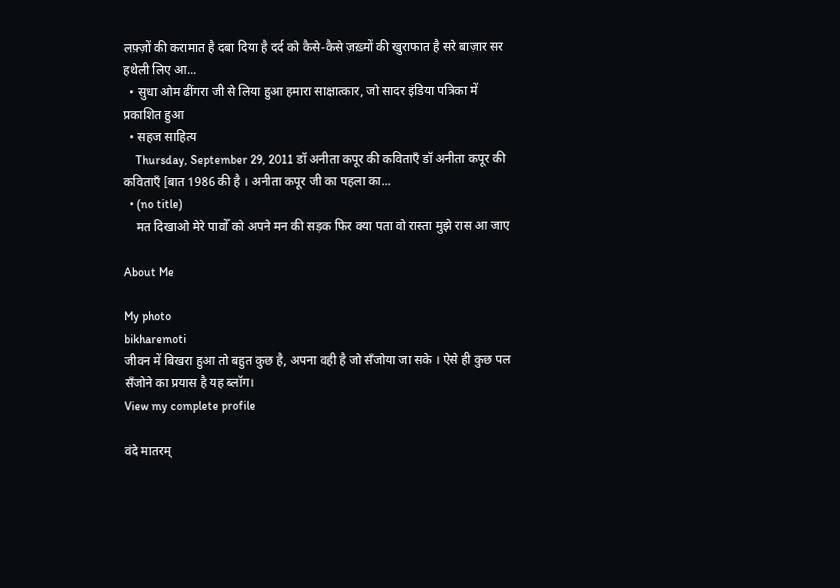लफ़्ज़ों की करामात है दबा दिया है दर्द को कैसे-कैसे ज़ख़्मों की खुराफात है सरे बाज़ार सर हथेली लिए आ...
  • सुधा ओम ढींगरा जी से लिया हुआ हमारा साक्षात्कार, जो सादर इंडिया पत्रिका में प्रकाशित हुआ
  • सहज साहित्य
    Thursday, September 29, 2011 डॉ अनीता कपूर की कविताएँ डॉ अनीता कपूर की कविताएँ [बात 1986 की है । अनीता कपूर जी का पहला का...
  • (no title)
    मत दिखाओ मेरे पावोँ को अपने मन की सड़क फिर क्या पता वो रास्ता मुझे रास आ जाए

About Me

My photo
bikharemoti
जीवन में बिखरा हुआ तो बहुत कुछ है, अपना वही है जो सँजोया जा सके । ऐसे ही कुछ पल सँजोने का प्रयास है यह ब्लॉग।
View my complete profile

वंदे मातरम्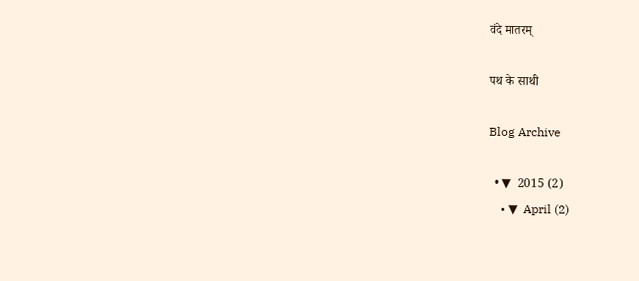वंदे मातरम्

पथ के साथी

Blog Archive

  • ▼  2015 (2)
    • ▼  April (2)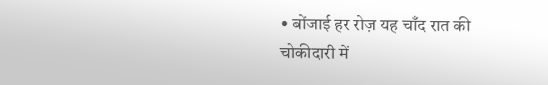• बोंजाई हर रोज़ यह चाँद रात की चोकीदारी में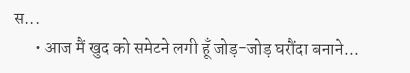स...
      • आज मैं खुद को समेटने लगी हूँ जोड़-जोड़ घरौंदा बनाने...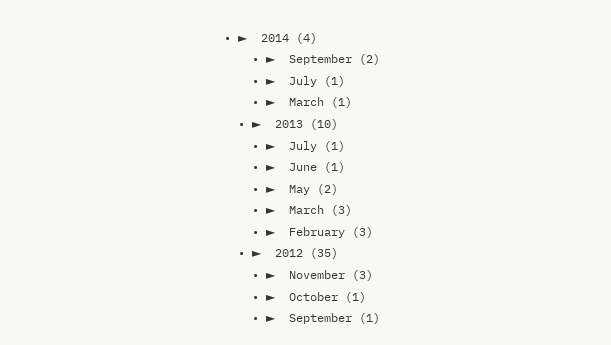• ►  2014 (4)
    • ►  September (2)
    • ►  July (1)
    • ►  March (1)
  • ►  2013 (10)
    • ►  July (1)
    • ►  June (1)
    • ►  May (2)
    • ►  March (3)
    • ►  February (3)
  • ►  2012 (35)
    • ►  November (3)
    • ►  October (1)
    • ►  September (1)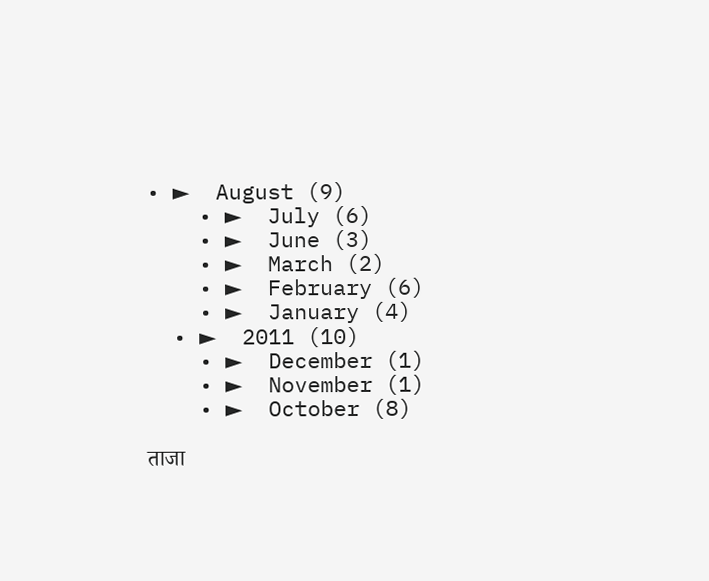• ►  August (9)
    • ►  July (6)
    • ►  June (3)
    • ►  March (2)
    • ►  February (6)
    • ►  January (4)
  • ►  2011 (10)
    • ►  December (1)
    • ►  November (1)
    • ►  October (8)

ताजा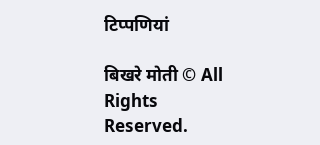टिप्पणियां

बिखरे मोती © All Rights Reserved.